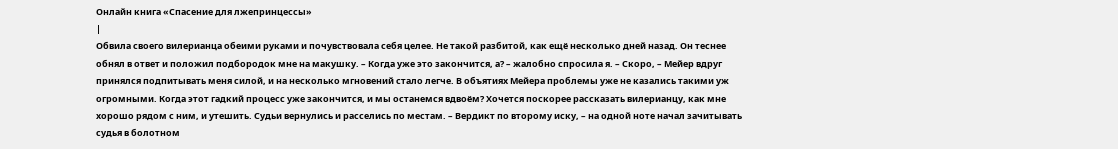Онлайн книга «Спасение для лжепринцессы»
|
Обвила своего вилерианца обеими руками и почувствовала себя целее. Не такой разбитой, как ещё несколько дней назад. Он теснее обнял в ответ и положил подбородок мне на макушку. – Когда уже это закончится, а? – жалобно спросила я. – Скоро, – Мейер вдруг принялся подпитывать меня силой, и на несколько мгновений стало легче. В объятиях Мейера проблемы уже не казались такими уж огромными. Когда этот гадкий процесс уже закончится, и мы останемся вдвоём? Хочется поскорее рассказать вилерианцу, как мне хорошо рядом с ним, и утешить. Судьи вернулись и расселись по местам. – Вердикт по второму иску, – на одной ноте начал зачитывать судья в болотном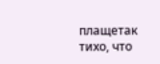плащетак тихо, что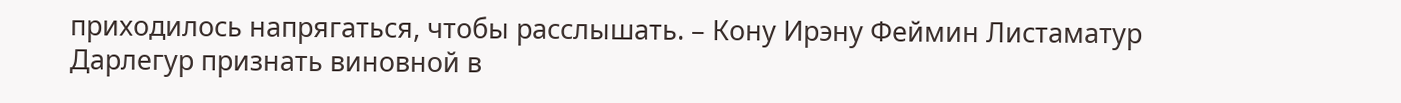приходилось напрягаться, чтобы расслышать. – Кону Ирэну Феймин Листаматур Дарлегур признать виновной в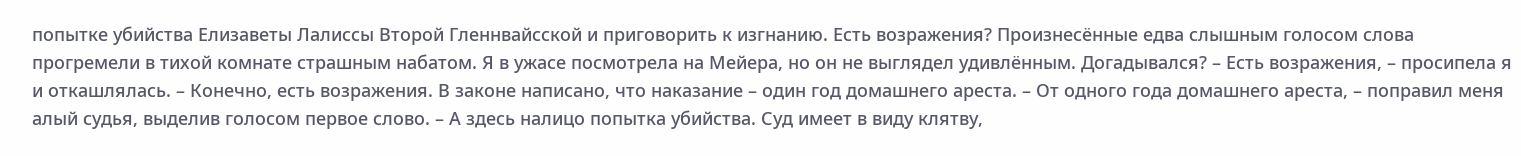попытке убийства Елизаветы Лалиссы Второй Гленнвайсской и приговорить к изгнанию. Есть возражения? Произнесённые едва слышным голосом слова прогремели в тихой комнате страшным набатом. Я в ужасе посмотрела на Мейера, но он не выглядел удивлённым. Догадывался? – Есть возражения, – просипела я и откашлялась. – Конечно, есть возражения. В законе написано, что наказание – один год домашнего ареста. – От одного года домашнего ареста, – поправил меня алый судья, выделив голосом первое слово. – А здесь налицо попытка убийства. Суд имеет в виду клятву,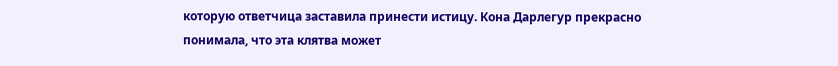которую ответчица заставила принести истицу. Кона Дарлегур прекрасно понимала, что эта клятва может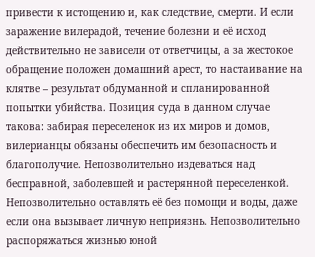привести к истощению и, как следствие, смерти. И если заражение вилерадой, течение болезни и её исход действительно не зависели от ответчицы, а за жестокое обращение положен домашний арест, то настаивание на клятве – результат обдуманной и спланированной попытки убийства. Позиция суда в данном случае такова: забирая переселенок из их миров и домов, вилерианцы обязаны обеспечить им безопасность и благополучие. Непозволительно издеваться над бесправной, заболевшей и растерянной переселенкой. Непозволительно оставлять её без помощи и воды, даже если она вызывает личную неприязнь. Непозволительно распоряжаться жизнью юной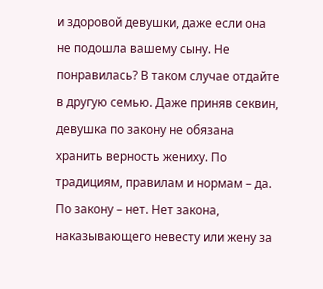и здоровой девушки, даже если она не подошла вашему сыну. Не понравилась? В таком случае отдайте в другую семью. Даже приняв секвин, девушка по закону не обязана хранить верность жениху. По традициям, правилам и нормам – да. По закону – нет. Нет закона, наказывающего невесту или жену за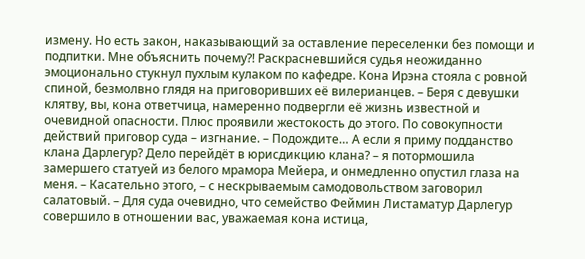измену. Но есть закон, наказывающий за оставление переселенки без помощи и подпитки. Мне объяснить почему?! Раскрасневшийся судья неожиданно эмоционально стукнул пухлым кулаком по кафедре. Кона Ирэна стояла с ровной спиной, безмолвно глядя на приговоривших её вилерианцев. – Беря с девушки клятву, вы, кона ответчица, намеренно подвергли её жизнь известной и очевидной опасности. Плюс проявили жестокость до этого. По совокупности действий приговор суда – изгнание. – Подождите… А если я приму подданство клана Дарлегур? Дело перейдёт в юрисдикцию клана? – я потормошила замершего статуей из белого мрамора Мейера, и онмедленно опустил глаза на меня. – Касательно этого, – с нескрываемым самодовольством заговорил салатовый. – Для суда очевидно, что семейство Феймин Листаматур Дарлегур совершило в отношении вас, уважаемая кона истица,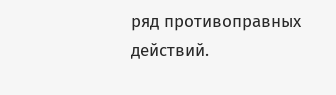ряд противоправных действий.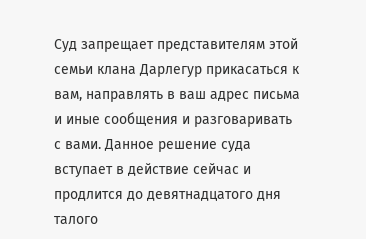Суд запрещает представителям этой семьи клана Дарлегур прикасаться к вам, направлять в ваш адрес письма и иные сообщения и разговаривать с вами. Данное решение суда вступает в действие сейчас и продлится до девятнадцатого дня талого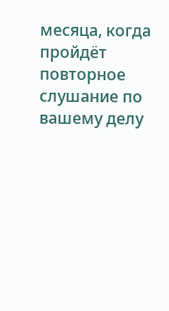месяца, когда пройдёт повторное слушание по вашему делу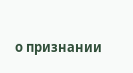о признании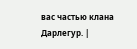вас частью клана Дарлегур. |